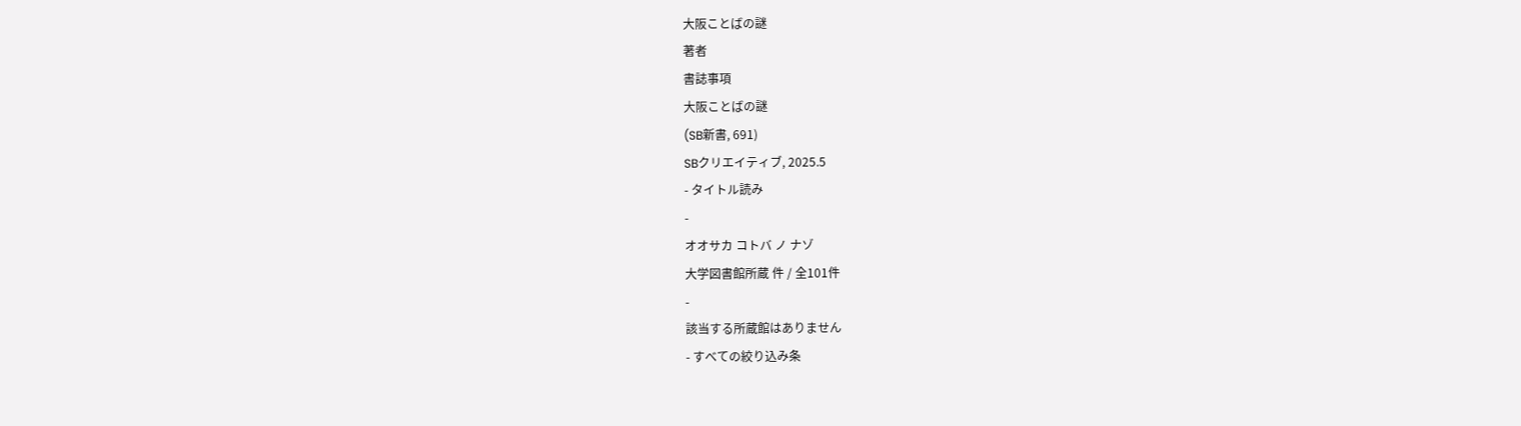大阪ことばの謎
著者
書誌事項
大阪ことばの謎
(SB新書, 691)
SBクリエイティブ, 2025.5
- タイトル読み
-
オオサカ コトバ ノ ナゾ
大学図書館所蔵 件 / 全101件
-
該当する所蔵館はありません
- すべての絞り込み条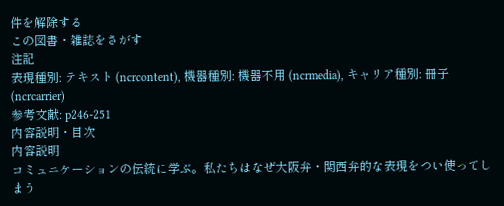件を解除する
この図書・雑誌をさがす
注記
表現種別: テキスト (ncrcontent), 機器種別: 機器不用 (ncrmedia), キャリア種別: 冊子 (ncrcarrier)
参考文献: p246-251
内容説明・目次
内容説明
コミュニケーションの伝統に学ぶ。私たちはなぜ大阪弁・関西弁的な表現をつい使ってしまう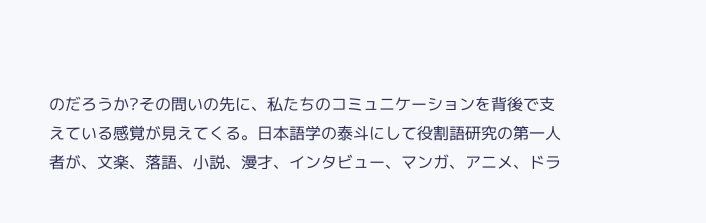のだろうか?その問いの先に、私たちのコミュニケーションを背後で支えている感覚が見えてくる。日本語学の泰斗にして役割語研究の第一人者が、文楽、落語、小説、漫才、インタビュー、マンガ、アニメ、ドラ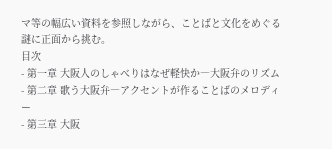マ等の幅広い資料を参照しながら、ことばと文化をめぐる謎に正面から挑む。
目次
- 第一章 大阪人のしゃべりはなぜ軽快か―大阪弁のリズム
- 第二章 歌う大阪弁―アクセントが作ることばのメロディー
- 第三章 大阪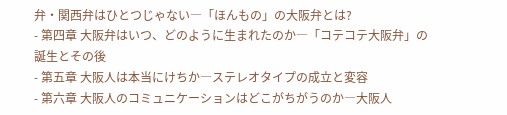弁・関西弁はひとつじゃない―「ほんもの」の大阪弁とは?
- 第四章 大阪弁はいつ、どのように生まれたのか―「コテコテ大阪弁」の誕生とその後
- 第五章 大阪人は本当にけちか―ステレオタイプの成立と変容
- 第六章 大阪人のコミュニケーションはどこがちがうのか―大阪人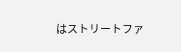はストリートファ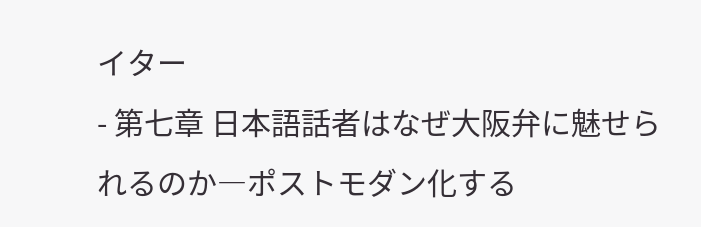イター
- 第七章 日本語話者はなぜ大阪弁に魅せられるのか―ポストモダン化する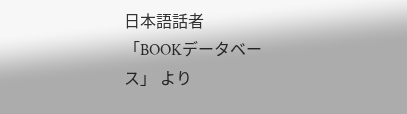日本語話者
「BOOKデータベース」 より